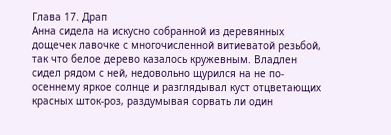Глава 17. Драп
Анна сидела на искусно собранной из деревянных дощечек лавочке с многочисленной витиеватой резьбой, так что белое дерево казалось кружевным. Владлен сидел рядом с ней, недовольно щурился на не по-осеннему яркое солнце и разглядывал куст отцветающих красных шток-роз, раздумывая сорвать ли один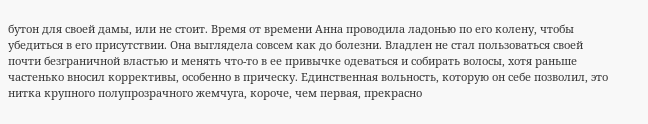бутон для своей дамы, или не стоит. Время от времени Анна проводила ладонью по его колену, чтобы убедиться в его присутствии. Она выглядела совсем как до болезни. Владлен не стал пользоваться своей почти безграничной властью и менять что-то в ее привычке одеваться и собирать волосы, хотя раньше частенько вносил коррективы, особенно в прическу. Единственная вольность, которую он себе позволил, это нитка крупного полупрозрачного жемчуга, короче, чем первая, прекрасно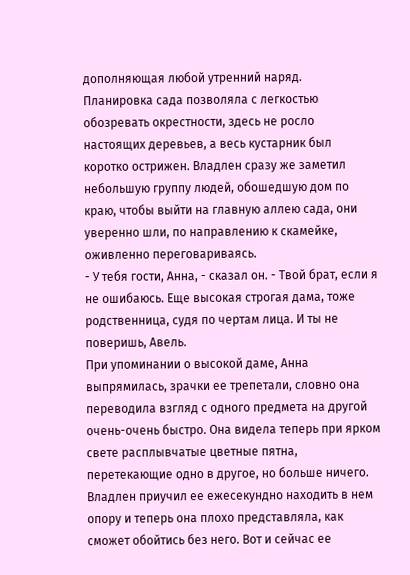дополняющая любой утренний наряд.
Планировка сада позволяла с легкостью обозревать окрестности, здесь не росло настоящих деревьев, а весь кустарник был коротко острижен. Владлен сразу же заметил небольшую группу людей, обошедшую дом по краю, чтобы выйти на главную аллею сада, они уверенно шли, по направлению к скамейке, оживленно переговариваясь.
- У тебя гости, Анна, - сказал он. - Твой брат, если я не ошибаюсь. Еще высокая строгая дама, тоже родственница, судя по чертам лица. И ты не поверишь, Авель.
При упоминании о высокой даме, Анна выпрямилась, зрачки ее трепетали, словно она переводила взгляд с одного предмета на другой очень-очень быстро. Она видела теперь при ярком свете расплывчатые цветные пятна, перетекающие одно в другое, но больше ничего. Владлен приучил ее ежесекундно находить в нем опору и теперь она плохо представляла, как сможет обойтись без него. Вот и сейчас ее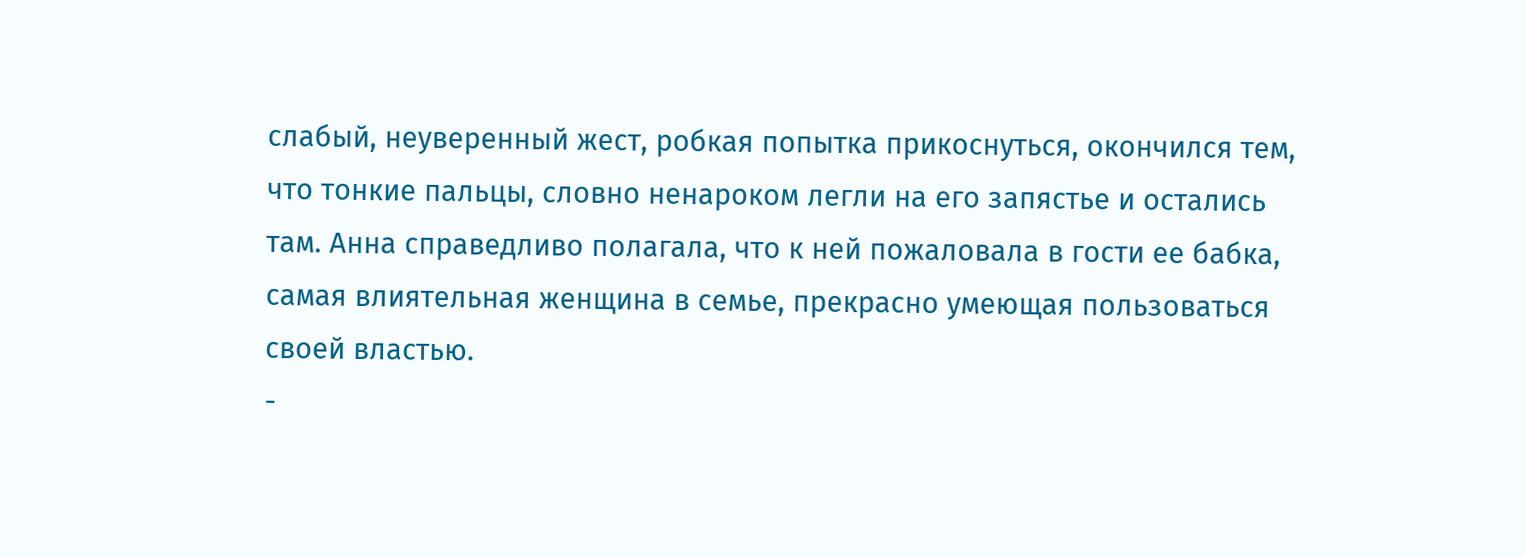слабый, неуверенный жест, робкая попытка прикоснуться, окончился тем, что тонкие пальцы, словно ненароком легли на его запястье и остались там. Анна справедливо полагала, что к ней пожаловала в гости ее бабка, самая влиятельная женщина в семье, прекрасно умеющая пользоваться своей властью.
-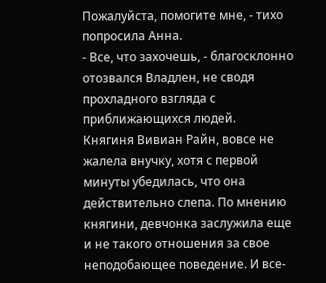Пожалуйста, помогите мне, - тихо попросила Анна.
- Все, что захочешь, - благосклонно отозвался Владлен, не сводя прохладного взгляда с приближающихся людей.
Княгиня Вивиан Райн, вовсе не жалела внучку, хотя с первой минуты убедилась, что она действительно слепа. По мнению княгини, девчонка заслужила еще и не такого отношения за свое неподобающее поведение. И все-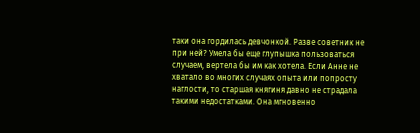таки она гордилась девчонкой. Разве советник не при ней? Умела бы еще глупышка пользоваться случаем, вертела бы им как хотела. Если Анне не хватало во многих случаях опыта или попросту наглости, то старшая княгиня давно не страдала такими недостатками. Она мгновенно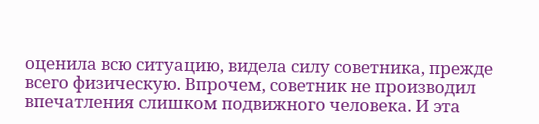оценила всю ситуацию, видела силу советника, прежде всего физическую. Впрочем, советник не производил впечатления слишком подвижного человека. И эта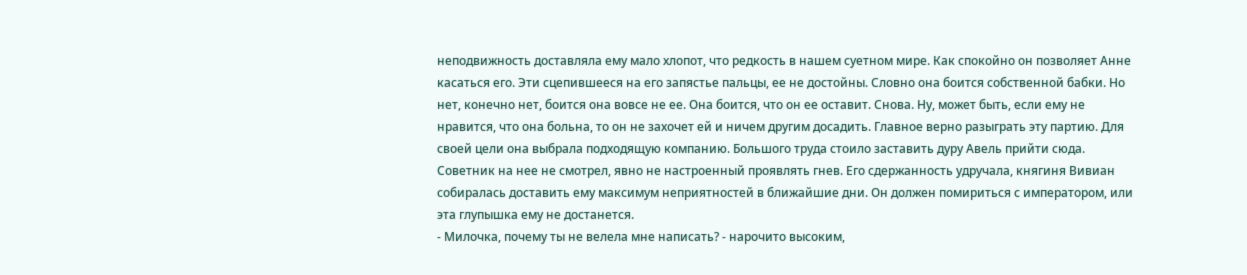неподвижность доставляла ему мало хлопот, что редкость в нашем суетном мире. Как спокойно он позволяет Анне касаться его. Эти сцепившееся на его запястье пальцы, ее не достойны. Словно она боится собственной бабки. Но нет, конечно нет, боится она вовсе не ее. Она боится, что он ее оставит. Снова. Ну, может быть, если ему не нравится, что она больна, то он не захочет ей и ничем другим досадить. Главное верно разыграть эту партию. Для своей цели она выбрала подходящую компанию. Большого труда стоило заставить дуру Авель прийти сюда. Советник на нее не смотрел, явно не настроенный проявлять гнев. Его сдержанность удручала, княгиня Вивиан собиралась доставить ему максимум неприятностей в ближайшие дни. Он должен помириться с императором, или эта глупышка ему не достанется.
- Милочка, почему ты не велела мне написать? - нарочито высоким,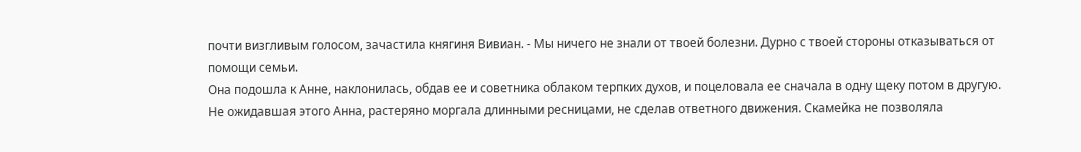почти визгливым голосом, зачастила княгиня Вивиан. - Мы ничего не знали от твоей болезни. Дурно с твоей стороны отказываться от помощи семьи.
Она подошла к Анне, наклонилась, обдав ее и советника облаком терпких духов, и поцеловала ее сначала в одну щеку потом в другую. Не ожидавшая этого Анна, растеряно моргала длинными ресницами, не сделав ответного движения. Скамейка не позволяла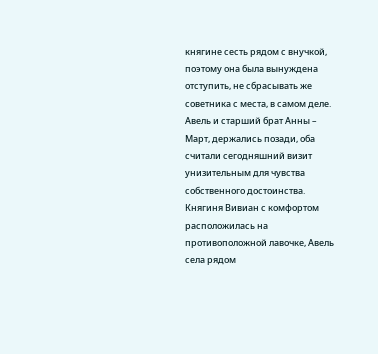княгине сесть рядом с внучкой, поэтому она была вынуждена отступить, не сбрасывать же советника с места, в самом деле. Авель и старший брат Анны – Март, держались позади, оба считали сегодняшний визит унизительным для чувства собственного достоинства. Княгиня Вивиан с комфортом расположилась на противоположной лавочке, Авель села рядом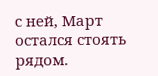с ней, Март остался стоять рядом.